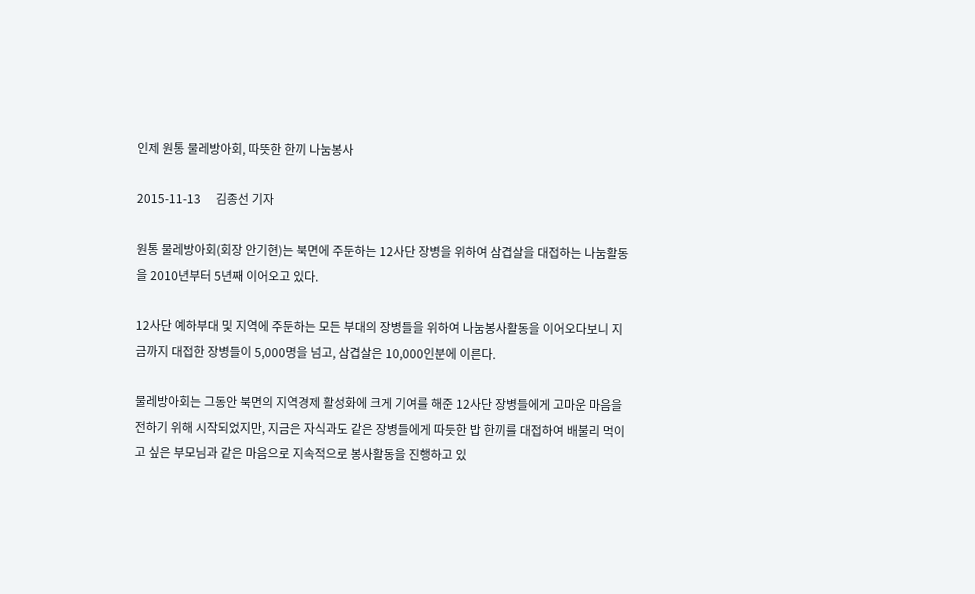인제 원통 물레방아회, 따뜻한 한끼 나눔봉사

2015-11-13     김종선 기자

원통 물레방아회(회장 안기현)는 북면에 주둔하는 12사단 장병을 위하여 삼겹살을 대접하는 나눔활동을 2010년부터 5년째 이어오고 있다.

12사단 예하부대 및 지역에 주둔하는 모든 부대의 장병들을 위하여 나눔봉사활동을 이어오다보니 지금까지 대접한 장병들이 5,000명을 넘고, 삼겹살은 10,000인분에 이른다.

물레방아회는 그동안 북면의 지역경제 활성화에 크게 기여를 해준 12사단 장병들에게 고마운 마음을 전하기 위해 시작되었지만, 지금은 자식과도 같은 장병들에게 따듯한 밥 한끼를 대접하여 배불리 먹이고 싶은 부모님과 같은 마음으로 지속적으로 봉사활동을 진행하고 있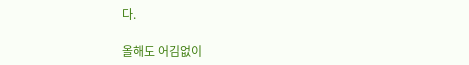다.

올해도 어김없이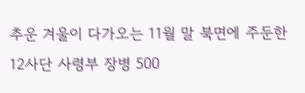추운 겨울이 다가오는 11월 말 북면에 주둔한 12사단 사령부 장병 500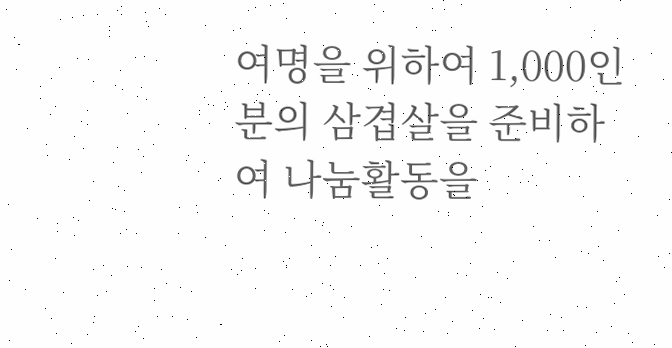여명을 위하여 1,000인분의 삼겹살을 준비하여 나눔활동을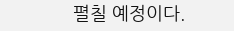펼칠 예정이다.